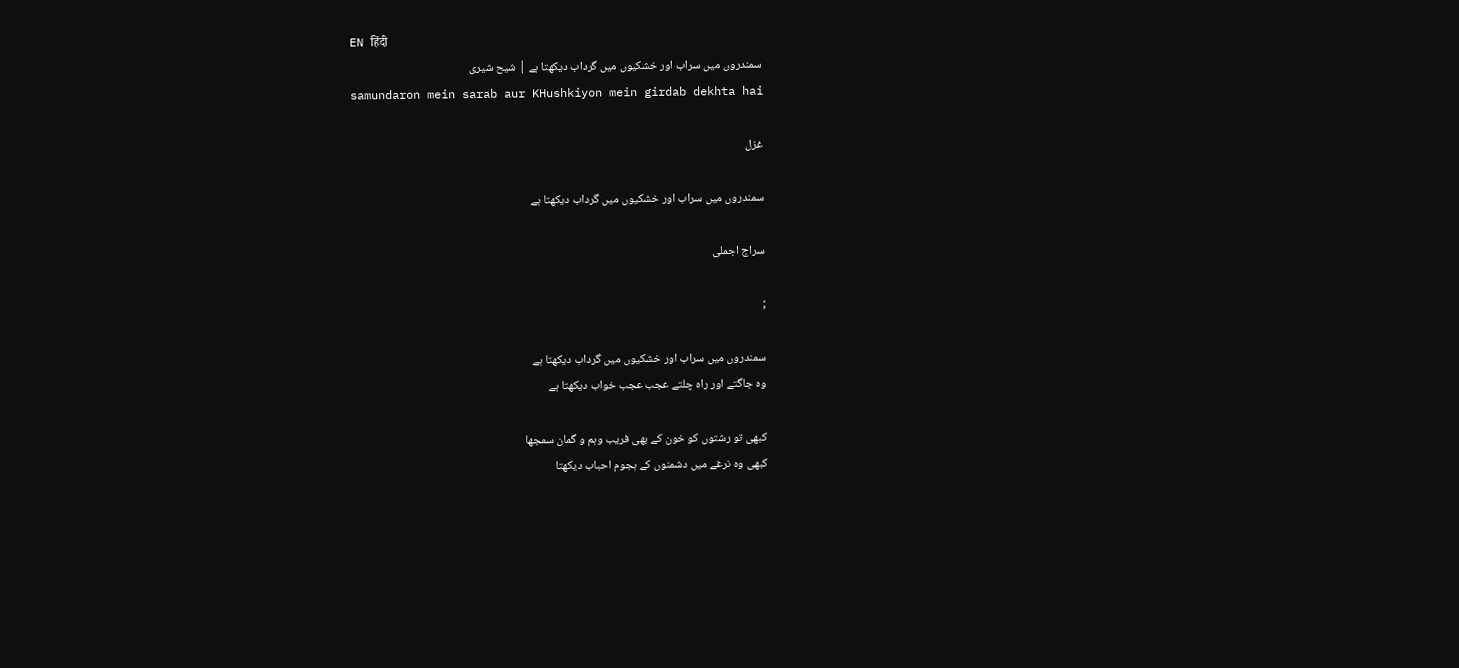EN हिंदी
سمندروں میں سراب اور خشکیوں میں گرداب دیکھتا ہے | شیح شیری
samundaron mein sarab aur KHushkiyon mein girdab dekhta hai

غزل

سمندروں میں سراب اور خشکیوں میں گرداب دیکھتا ہے

سراج اجملی

;

سمندروں میں سراب اور خشکیوں میں گرداب دیکھتا ہے
وہ جاگتے اور راہ چلتے عجب عجب خواب دیکھتا ہے

کبھی تو رشتوں کو خون کے بھی فریب وہم و گمان سمجھا
کبھی وہ نرغے میں دشمنوں کے ہجوم احباب دیکھتا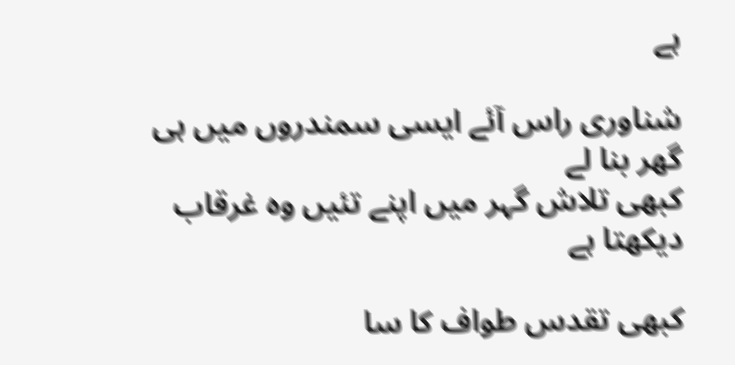ہے

شناوری راس آئے ایسی سمندروں میں ہی گھر بنا لے
کبھی تلاش گہر میں اپنے تئیں وہ غرقاب دیکھتا ہے

کبھی تقدس طواف کا سا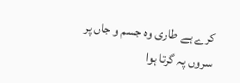کرے ہے طاری وہ جسم و جاں پر
سروں پہ گرتا ہوا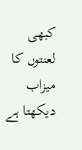کبھی لعنتوں کا میزاب دیکھتا ہے